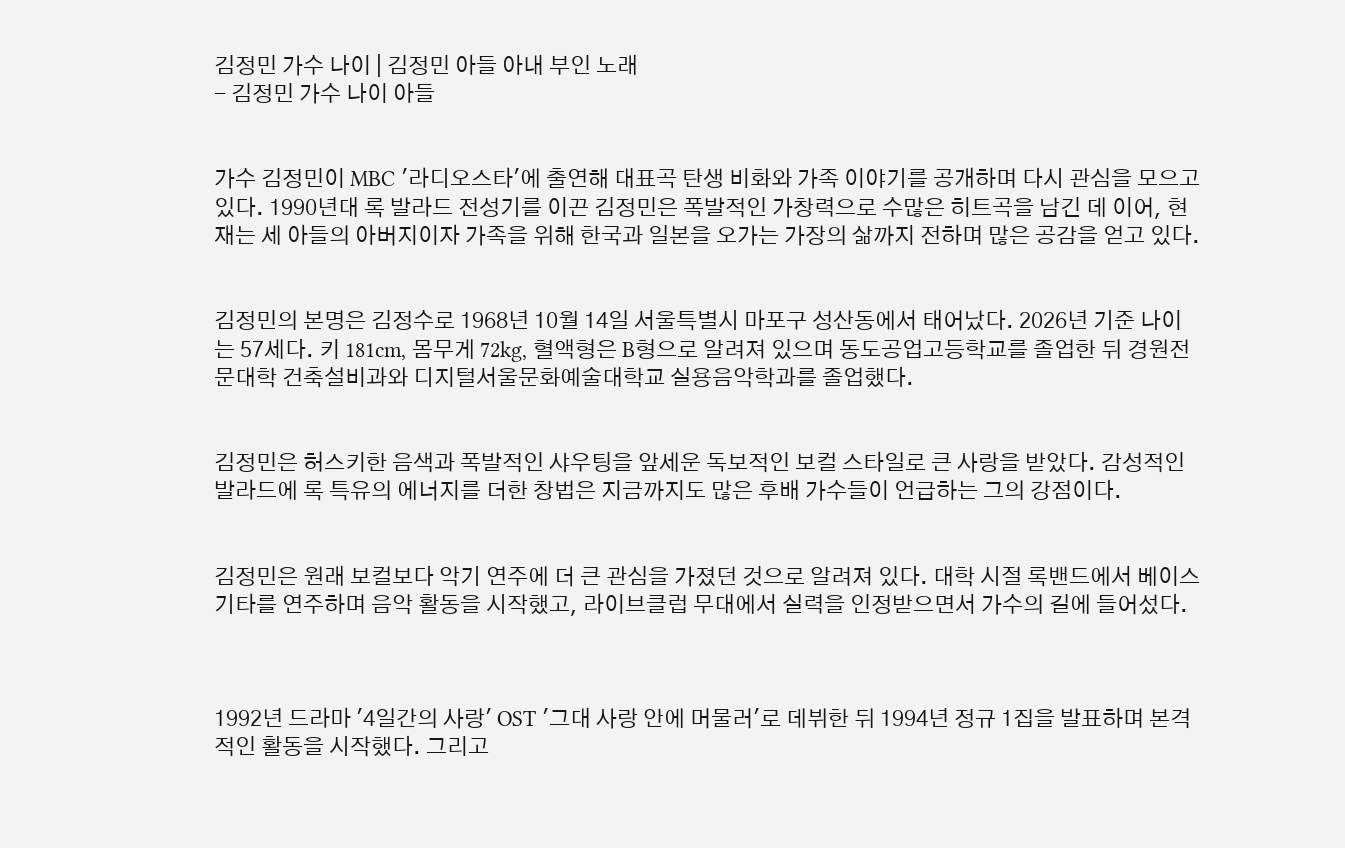김정민 가수 나이 | 김정민 아들 아내 부인 노래
- 김정민 가수 나이 아들


가수 김정민이 MBC '라디오스타'에 출연해 대표곡 탄생 비화와 가족 이야기를 공개하며 다시 관심을 모으고 있다. 1990년대 록 발라드 전성기를 이끈 김정민은 폭발적인 가창력으로 수많은 히트곡을 남긴 데 이어, 현재는 세 아들의 아버지이자 가족을 위해 한국과 일본을 오가는 가장의 삶까지 전하며 많은 공감을 얻고 있다.


김정민의 본명은 김정수로 1968년 10월 14일 서울특별시 마포구 성산동에서 태어났다. 2026년 기준 나이는 57세다. 키 181cm, 몸무게 72kg, 혈액형은 B형으로 알려져 있으며 동도공업고등학교를 졸업한 뒤 경원전문대학 건축설비과와 디지털서울문화예술대학교 실용음악학과를 졸업했다.


김정민은 허스키한 음색과 폭발적인 샤우팅을 앞세운 독보적인 보컬 스타일로 큰 사랑을 받았다. 감성적인 발라드에 록 특유의 에너지를 더한 창법은 지금까지도 많은 후배 가수들이 언급하는 그의 강점이다.


김정민은 원래 보컬보다 악기 연주에 더 큰 관심을 가졌던 것으로 알려져 있다. 대학 시절 록밴드에서 베이스 기타를 연주하며 음악 활동을 시작했고, 라이브클럽 무대에서 실력을 인정받으면서 가수의 길에 들어섰다.



1992년 드라마 '4일간의 사랑' OST '그대 사랑 안에 머물러'로 데뷔한 뒤 1994년 정규 1집을 발표하며 본격적인 활동을 시작했다. 그리고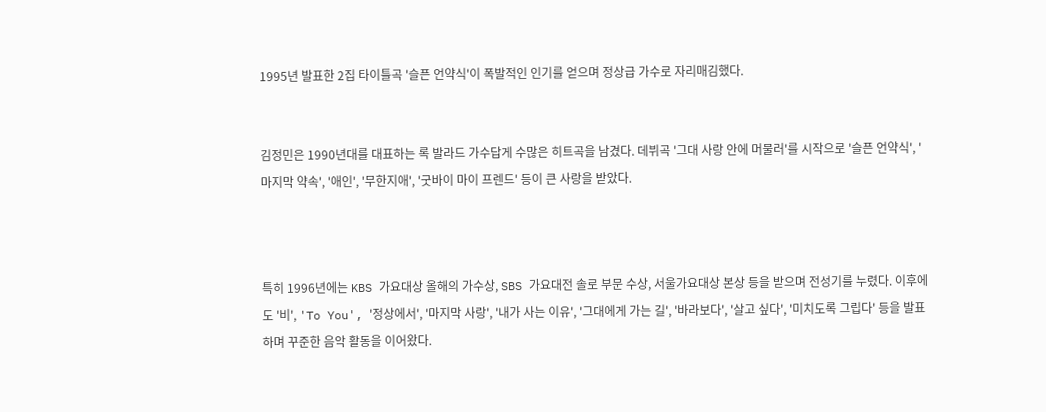1995년 발표한 2집 타이틀곡 '슬픈 언약식'이 폭발적인 인기를 얻으며 정상급 가수로 자리매김했다.


김정민은 1990년대를 대표하는 록 발라드 가수답게 수많은 히트곡을 남겼다. 데뷔곡 '그대 사랑 안에 머물러'를 시작으로 '슬픈 언약식', '마지막 약속', '애인', '무한지애', '굿바이 마이 프렌드' 등이 큰 사랑을 받았다.



특히 1996년에는 KBS 가요대상 올해의 가수상, SBS 가요대전 솔로 부문 수상, 서울가요대상 본상 등을 받으며 전성기를 누렸다. 이후에도 '비', 'To You', '정상에서', '마지막 사랑', '내가 사는 이유', '그대에게 가는 길', '바라보다', '살고 싶다', '미치도록 그립다' 등을 발표하며 꾸준한 음악 활동을 이어왔다.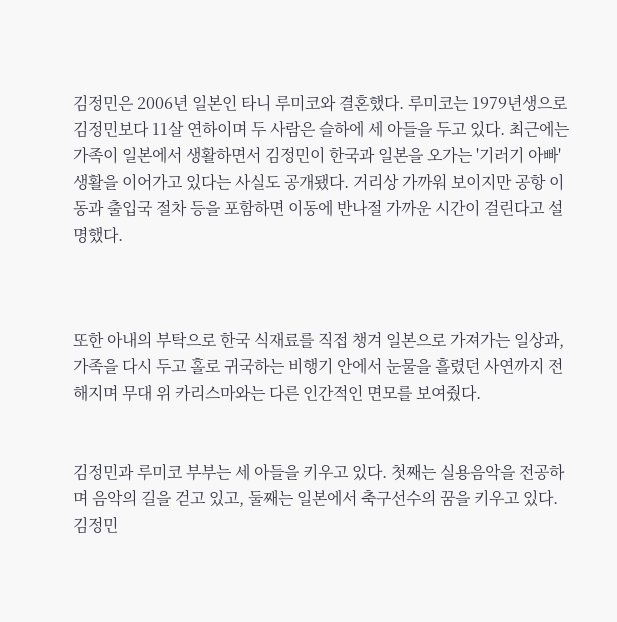김정민은 2006년 일본인 타니 루미코와 결혼했다. 루미코는 1979년생으로 김정민보다 11살 연하이며 두 사람은 슬하에 세 아들을 두고 있다. 최근에는 가족이 일본에서 생활하면서 김정민이 한국과 일본을 오가는 '기러기 아빠' 생활을 이어가고 있다는 사실도 공개됐다. 거리상 가까워 보이지만 공항 이동과 출입국 절차 등을 포함하면 이동에 반나절 가까운 시간이 걸린다고 설명했다.



또한 아내의 부탁으로 한국 식재료를 직접 챙겨 일본으로 가져가는 일상과, 가족을 다시 두고 홀로 귀국하는 비행기 안에서 눈물을 흘렸던 사연까지 전해지며 무대 위 카리스마와는 다른 인간적인 면모를 보여줬다.


김정민과 루미코 부부는 세 아들을 키우고 있다. 첫째는 실용음악을 전공하며 음악의 길을 걷고 있고, 둘째는 일본에서 축구선수의 꿈을 키우고 있다. 김정민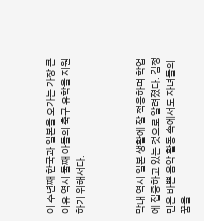이 수년째 한국과 일본을 오가는 가장 큰 이유 역시 둘째 아들의 축구 유학을 지원하기 위해서다.



막내 역시 일본 생활에 잘 적응하며 학업에 집중하고 있는 것으로 알려졌다. 김정민은 바쁜 음악 활동 속에서도 자녀들의 꿈을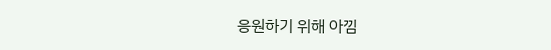응원하기 위해 아낌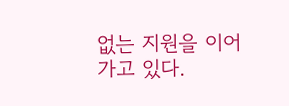없는 지원을 이어가고 있다.